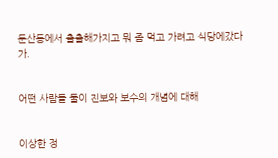둔산동에서 출출해가지고 뭐 좀 먹고 가려고 식당에갔다가.


어떤 사람들 둘이 진보와 보수의 개념에 대해


이상한 정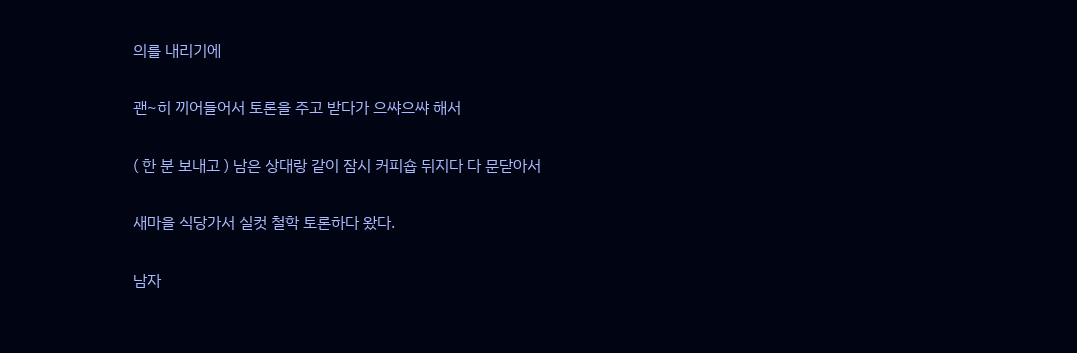의를 내리기에


괜~히 끼어들어서 토론을 주고 받다가 으쌰으쌰 해서


( 한 분 보내고 ) 남은 상대랑 같이 잠시 커피숍 뒤지다 다 문닫아서


새마을 식당가서 실컷 철학 토론하다 왔다.


남자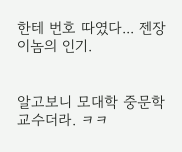한테 번호 따였다... 젠장 이놈의 인기.


알고보니 모대학 중문학 교수더라. ㅋㅋ